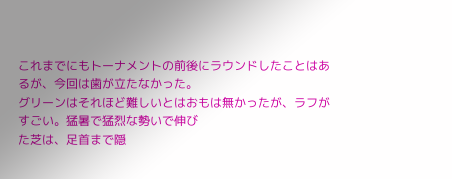これまでにもトーナメントの前後にラウンドしたことはあるが、今回は歯が立たなかった。
グリーンはそれほど難しいとはおもは無かったが、ラフがすごい。猛暑で猛烈な勢いで伸び
た芝は、足首まで隠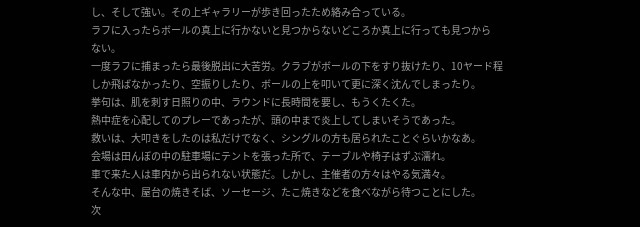し、そして強い。その上ギャラリーが歩き回ったため絡み合っている。
ラフに入ったらボールの真上に行かないと見つからないどころか真上に行っても見つから
ない。
一度ラフに捕まったら最後脱出に大苦労。クラブがボールの下をすり抜けたり、10ヤード程
しか飛ばなかったり、空振りしたり、ボールの上を叩いて更に深く沈んでしまったり。
挙句は、肌を刺す日照りの中、ラウンドに長時間を要し、もうくたくた。
熱中症を心配してのプレーであったが、頭の中まで炎上してしまいそうであった。
救いは、大叩きをしたのは私だけでなく、シングルの方も居られたことぐらいかなあ。
会場は田んぼの中の駐車場にテントを張った所で、テーブルや椅子はずぶ濡れ。
車で来た人は車内から出られない状態だ。しかし、主催者の方々はやる気満々。
そんな中、屋台の焼きそば、ソーセージ、たこ焼きなどを食べながら待つことにした。
次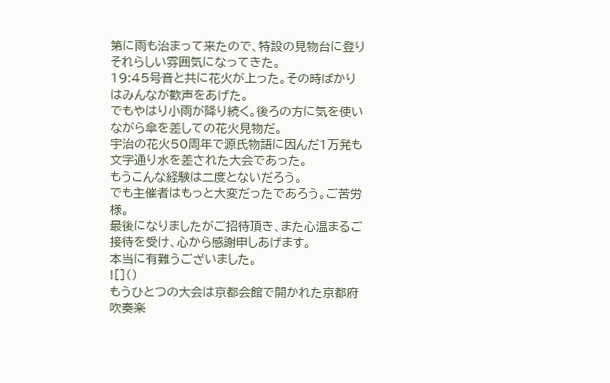第に雨も治まって来たので、特設の見物台に登りそれらしい雰囲気になってきた。
19:45号音と共に花火が上った。その時ばかりはみんなが歓声をあげた。
でもやはり小雨が降り続く。後ろの方に気を使いながら傘を差しての花火見物だ。
宇治の花火50周年で源氏物語に因んだ1万発も文字通り水を差された大会であった。
もうこんな経験は二度とないだろう。
でも主催者はもっと大変だったであろう。ご苦労様。
最後になりましたがご招待頂き、また心温まるご接待を受け、心から感謝申しあげます。
本当に有難うございました。
![]()
もうひとつの大会は京都会館で開かれた京都府吹奏楽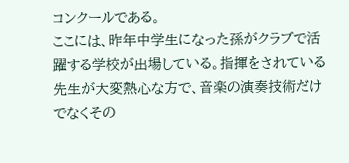コンクールである。
ここには、昨年中学生になった孫がクラブで活躍する学校が出場している。指揮をされている
先生が大変熱心な方で、音楽の演奏技術だけでなくその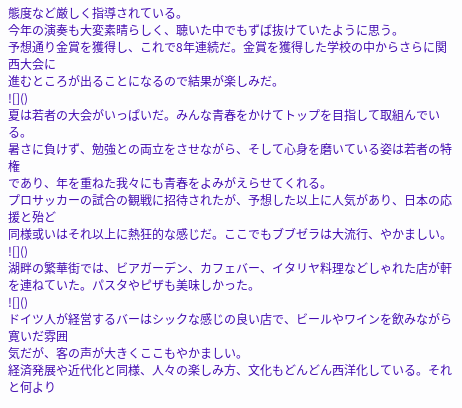態度など厳しく指導されている。
今年の演奏も大変素晴らしく、聴いた中でもずば抜けていたように思う。
予想通り金賞を獲得し、これで8年連続だ。金賞を獲得した学校の中からさらに関西大会に
進むところが出ることになるので結果が楽しみだ。
![]()
夏は若者の大会がいっぱいだ。みんな青春をかけてトップを目指して取組んでいる。
暑さに負けず、勉強との両立をさせながら、そして心身を磨いている姿は若者の特権
であり、年を重ねた我々にも青春をよみがえらせてくれる。
プロサッカーの試合の観戦に招待されたが、予想した以上に人気があり、日本の応援と殆ど
同様或いはそれ以上に熱狂的な感じだ。ここでもブブゼラは大流行、やかましい。
![]()
湖畔の繁華街では、ビアガーデン、カフェバー、イタリヤ料理などしゃれた店が軒を連ねていた。パスタやピザも美味しかった。
![]()
ドイツ人が経営するバーはシックな感じの良い店で、ビールやワインを飲みながら寛いだ雰囲
気だが、客の声が大きくここもやかましい。
経済発展や近代化と同様、人々の楽しみ方、文化もどんどん西洋化している。それと何より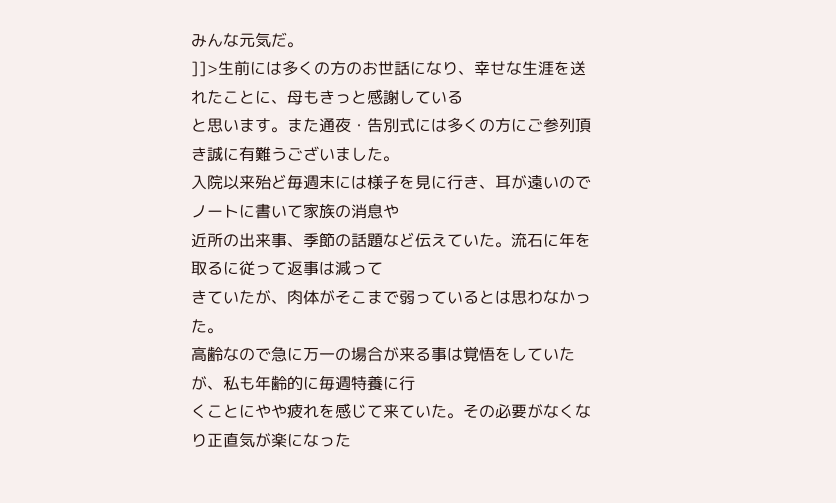みんな元気だ。
]]>生前には多くの方のお世話になり、幸せな生涯を送れたことに、母もきっと感謝している
と思います。また通夜・告別式には多くの方にご参列頂き誠に有難うございました。
入院以来殆ど毎週末には様子を見に行き、耳が遠いのでノートに書いて家族の消息や
近所の出来事、季節の話題など伝えていた。流石に年を取るに従って返事は減って
きていたが、肉体がそこまで弱っているとは思わなかった。
高齢なので急に万一の場合が来る事は覚悟をしていたが、私も年齢的に毎週特養に行
くことにやや疲れを感じて来ていた。その必要がなくなり正直気が楽になった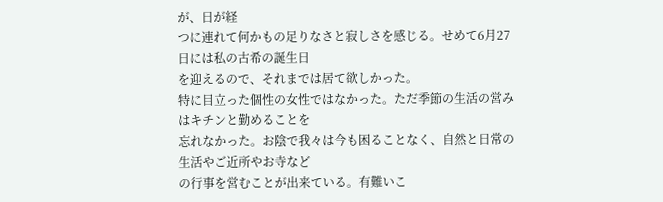が、日が経
つに連れて何かもの足りなさと寂しさを感じる。せめて6月27日には私の古希の誕生日
を迎えるので、それまでは居て欲しかった。
特に目立った個性の女性ではなかった。ただ季節の生活の営みはキチンと勤めることを
忘れなかった。お陰で我々は今も困ることなく、自然と日常の生活やご近所やお寺など
の行事を営むことが出来ている。有難いこ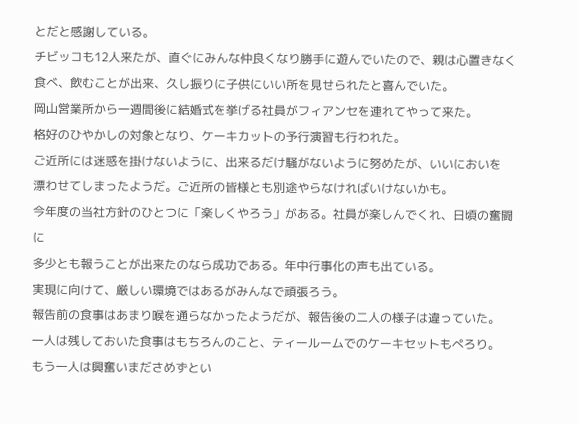とだと感謝している。
チビッコも12人来たが、直ぐにみんな仲良くなり勝手に遊んでいたので、親は心置きなく
食べ、飲むことが出来、久し振りに子供にいい所を見せられたと喜んでいた。
岡山営業所から一週間後に結婚式を挙げる社員がフィアンセを連れてやって来た。
格好のひやかしの対象となり、ケーキカットの予行演習も行われた。
ご近所には迷惑を掛けないように、出来るだけ騒がないように努めたが、いいにおいを
漂わせてしまったようだ。ご近所の皆様とも別途やらなければいけないかも。
今年度の当社方針のひとつに「楽しくやろう」がある。社員が楽しんでくれ、日頃の奮闘に
多少とも報うことが出来たのなら成功である。年中行事化の声も出ている。
実現に向けて、厳しい環境ではあるがみんなで頑張ろう。
報告前の食事はあまり喉を通らなかったようだが、報告後の二人の様子は違っていた。
一人は残しておいた食事はもちろんのこと、ティールームでのケーキセットもぺろり。
もう一人は興奮いまださめずとい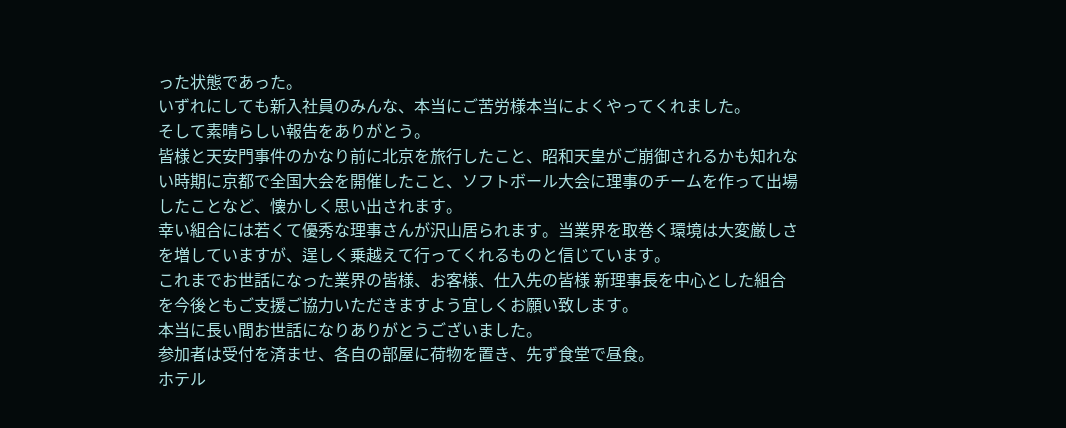った状態であった。
いずれにしても新入社員のみんな、本当にご苦労様本当によくやってくれました。
そして素晴らしい報告をありがとう。
皆様と天安門事件のかなり前に北京を旅行したこと、昭和天皇がご崩御されるかも知れな
い時期に京都で全国大会を開催したこと、ソフトボール大会に理事のチームを作って出場
したことなど、懐かしく思い出されます。
幸い組合には若くて優秀な理事さんが沢山居られます。当業界を取巻く環境は大変厳しさ
を増していますが、逞しく乗越えて行ってくれるものと信じています。
これまでお世話になった業界の皆様、お客様、仕入先の皆様 新理事長を中心とした組合
を今後ともご支援ご協力いただきますよう宜しくお願い致します。
本当に長い間お世話になりありがとうございました。
参加者は受付を済ませ、各自の部屋に荷物を置き、先ず食堂で昼食。
ホテル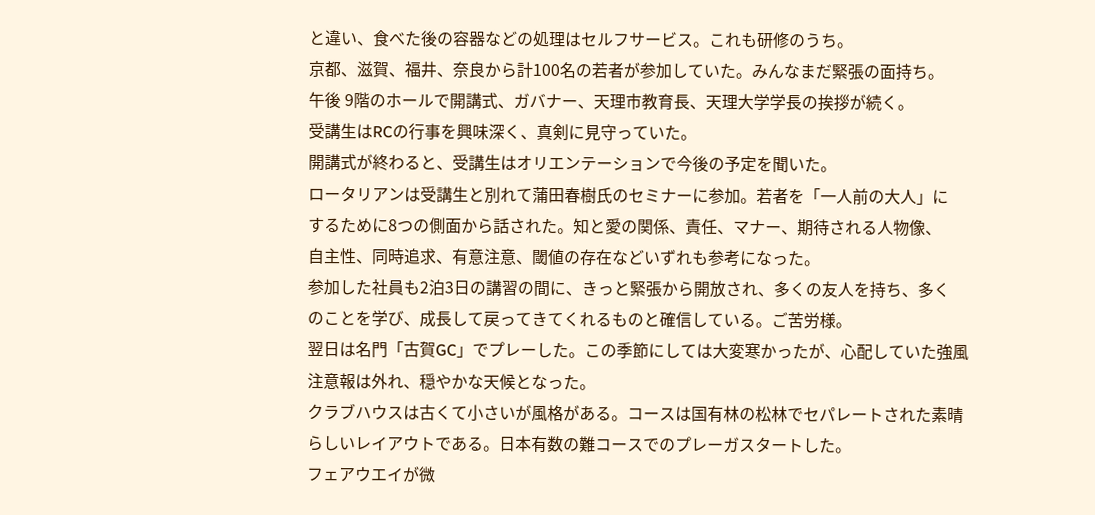と違い、食べた後の容器などの処理はセルフサービス。これも研修のうち。
京都、滋賀、福井、奈良から計100名の若者が参加していた。みんなまだ緊張の面持ち。
午後 9階のホールで開講式、ガバナー、天理市教育長、天理大学学長の挨拶が続く。
受講生はRCの行事を興味深く、真剣に見守っていた。
開講式が終わると、受講生はオリエンテーションで今後の予定を聞いた。
ロータリアンは受講生と別れて蒲田春樹氏のセミナーに参加。若者を「一人前の大人」に
するために8つの側面から話された。知と愛の関係、責任、マナー、期待される人物像、
自主性、同時追求、有意注意、閾値の存在などいずれも参考になった。
参加した社員も2泊3日の講習の間に、きっと緊張から開放され、多くの友人を持ち、多く
のことを学び、成長して戻ってきてくれるものと確信している。ご苦労様。
翌日は名門「古賀GC」でプレーした。この季節にしては大変寒かったが、心配していた強風
注意報は外れ、穏やかな天候となった。
クラブハウスは古くて小さいが風格がある。コースは国有林の松林でセパレートされた素晴
らしいレイアウトである。日本有数の難コースでのプレーガスタートした。
フェアウエイが微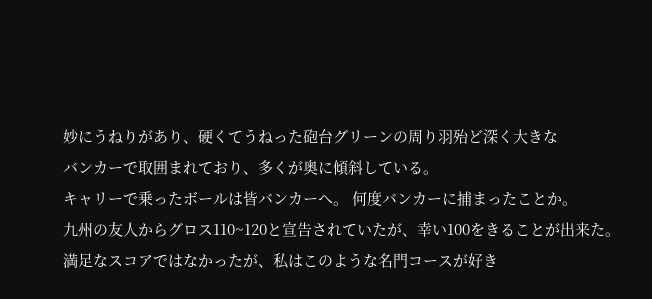妙にうねりがあり、硬くてうねった砲台グリーンの周り羽殆ど深く大きな
バンカーで取囲まれており、多くが奥に傾斜している。
キャリーで乗ったボールは皆バンカーへ。 何度バンカーに捕まったことか。
九州の友人からグロス110~120と宣告されていたが、幸い100をきることが出来た。
満足なスコアではなかったが、私はこのような名門コースが好き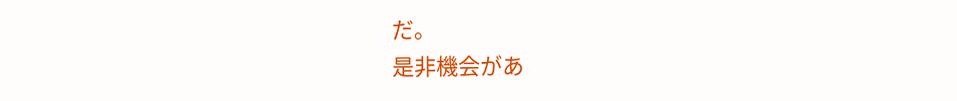だ。
是非機会があ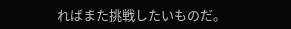ればまた挑戦したいものだ。